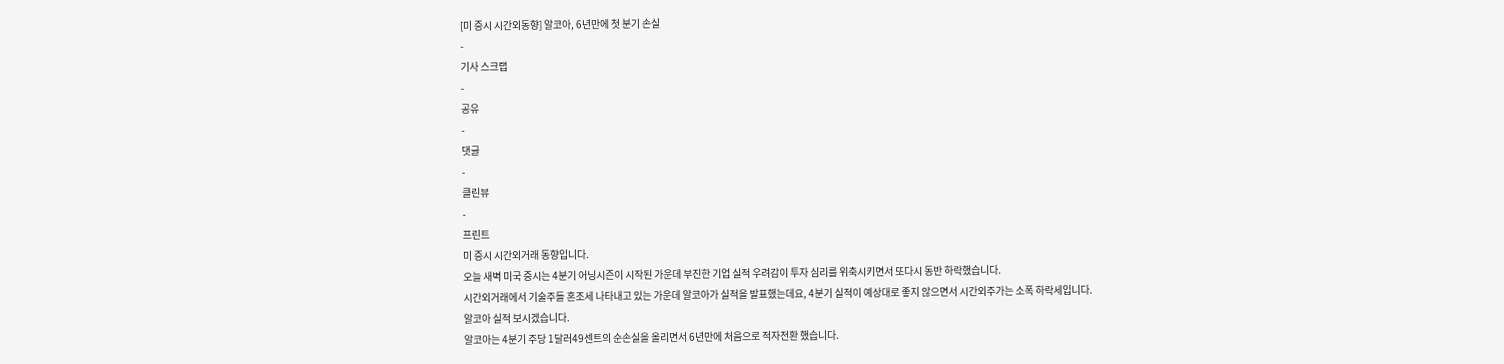[미 증시 시간외동향] 알코아, 6년만에 첫 분기 손실
-
기사 스크랩
-
공유
-
댓글
-
클린뷰
-
프린트
미 증시 시간외거래 동향입니다.
오늘 새벽 미국 증시는 4분기 어닝시즌이 시작된 가운데 부진한 기업 실적 우려감이 투자 심리를 위축시키면서 또다시 동반 하락했습니다.
시간외거래에서 기술주들 혼조세 나타내고 있는 가운데 알코아가 실적을 발표했는데요, 4분기 실적이 예상대로 좋지 않으면서 시간외주가는 소폭 하락세입니다.
알코아 실적 보시겠습니다.
알코아는 4분기 주당 1달러49센트의 순손실을 올리면서 6년만에 처음으로 적자전환 했습니다.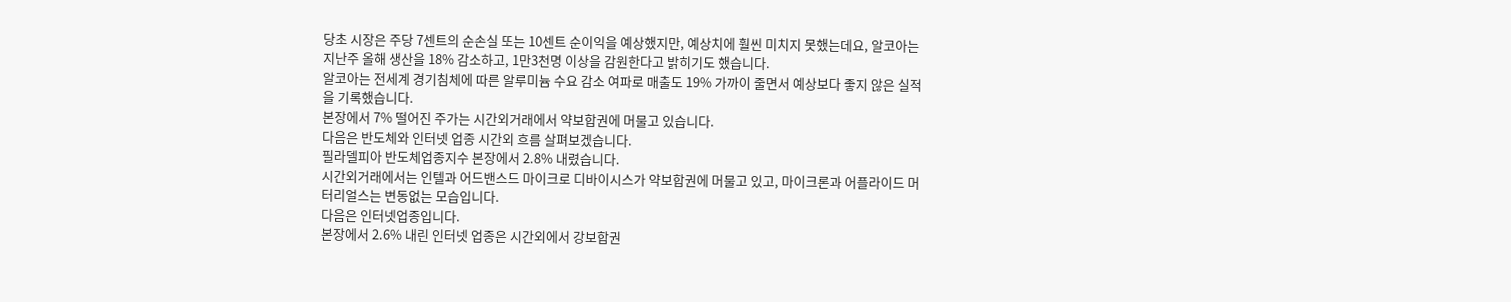당초 시장은 주당 7센트의 순손실 또는 10센트 순이익을 예상했지만, 예상치에 훨씬 미치지 못했는데요, 알코아는 지난주 올해 생산을 18% 감소하고, 1만3천명 이상을 감원한다고 밝히기도 했습니다.
알코아는 전세계 경기침체에 따른 알루미늄 수요 감소 여파로 매출도 19% 가까이 줄면서 예상보다 좋지 않은 실적을 기록했습니다.
본장에서 7% 떨어진 주가는 시간외거래에서 약보합권에 머물고 있습니다.
다음은 반도체와 인터넷 업종 시간외 흐름 살펴보겠습니다.
필라델피아 반도체업종지수 본장에서 2.8% 내렸습니다.
시간외거래에서는 인텔과 어드밴스드 마이크로 디바이시스가 약보합권에 머물고 있고, 마이크론과 어플라이드 머터리얼스는 변동없는 모습입니다.
다음은 인터넷업종입니다.
본장에서 2.6% 내린 인터넷 업종은 시간외에서 강보합권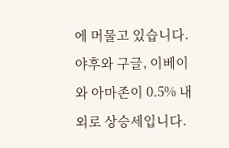에 머물고 있습니다.
야후와 구글, 이베이와 아마존이 0.5% 내외로 상승세입니다.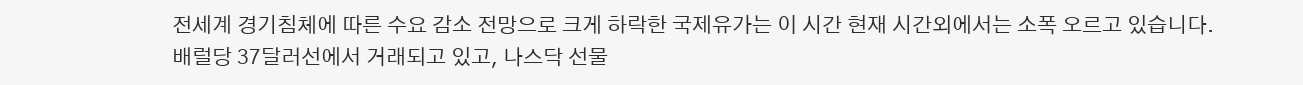전세계 경기침체에 따른 수요 감소 전망으로 크게 하락한 국제유가는 이 시간 현재 시간외에서는 소폭 오르고 있습니다.
배럴당 37달러선에서 거래되고 있고, 나스닥 선물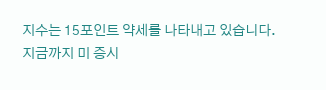지수는 15포인트 약세를 나타내고 있습니다.
지금까지 미 증시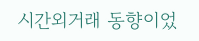시간외거래 동향이었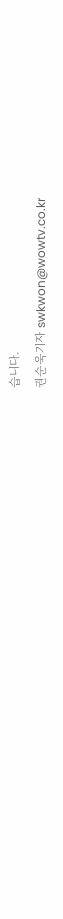습니다.
권순욱기자 swkwon@wowtv.co.kr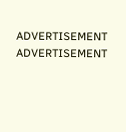ADVERTISEMENT
ADVERTISEMENT